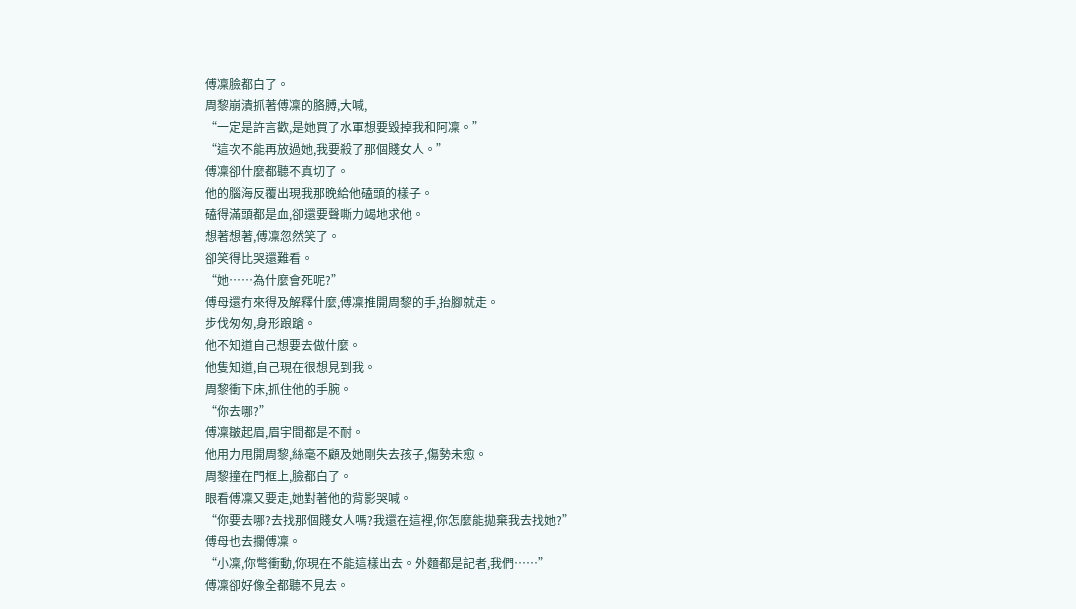傅凜臉都白了。
周黎崩潰抓著傅凜的胳膊,大喊,
“一定是許言歡,是她買了水軍想要毀掉我和阿凜。”
“這次不能再放過她,我要殺了那個賤女人。”
傅凜卻什麼都聽不真切了。
他的腦海反覆出現我那晚給他磕頭的樣子。
磕得滿頭都是血,卻還要聲嘶力竭地求他。
想著想著,傅凜忽然笑了。
卻笑得比哭還難看。
“她……為什麼會死呢?”
傅母還冇來得及解釋什麼,傅凜推開周黎的手,抬腳就走。
步伐匆匆,身形踉蹌。
他不知道自己想要去做什麼。
他隻知道,自己現在很想見到我。
周黎衝下床,抓住他的手腕。
“你去哪?”
傅凜皺起眉,眉宇間都是不耐。
他用力甩開周黎,絲毫不顧及她剛失去孩子,傷勢未愈。
周黎撞在門框上,臉都白了。
眼看傅凜又要走,她對著他的背影哭喊。
“你要去哪?去找那個賤女人嗎?我還在這裡,你怎麼能拋棄我去找她?”
傅母也去攔傅凜。
“小凜,你彆衝動,你現在不能這樣出去。外麵都是記者,我們……”
傅凜卻好像全都聽不見去。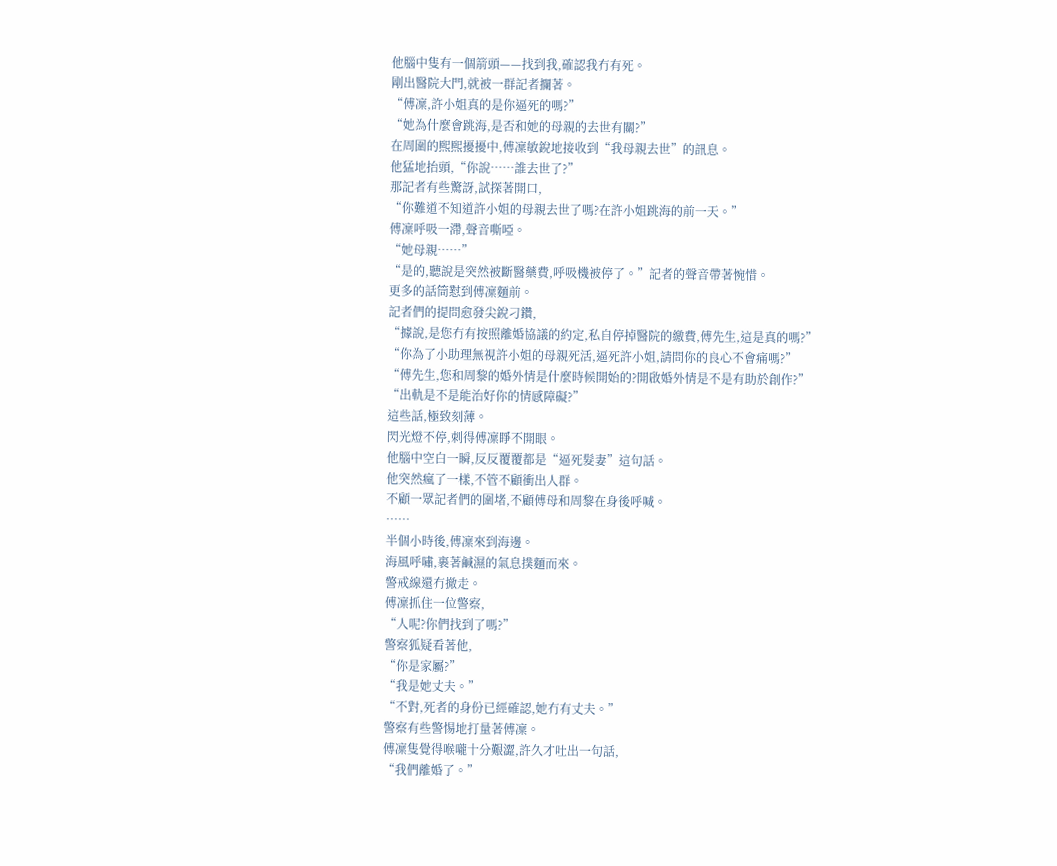他腦中隻有一個箭頭——找到我,確認我冇有死。
剛出醫院大門,就被一群記者攔著。
“傅凜,許小姐真的是你逼死的嗎?”
“她為什麼會跳海,是否和她的母親的去世有關?”
在周圍的熙熙擾擾中,傅凜敏銳地接收到“我母親去世”的訊息。
他猛地抬頭,“你說……誰去世了?”
那記者有些驚訝,試探著開口,
“你難道不知道許小姐的母親去世了嗎?在許小姐跳海的前一天。”
傅凜呼吸一滯,聲音嘶啞。
“她母親……”
“是的,聽說是突然被斷醫藥費,呼吸機被停了。”記者的聲音帶著惋惜。
更多的話筒懟到傅凜麵前。
記者們的提問愈發尖銳刁鑽,
“據說,是您冇有按照離婚協議的約定,私自停掉醫院的繳費,傅先生,這是真的嗎?”
“你為了小助理無視許小姐的母親死活,逼死許小姐,請問你的良心不會痛嗎?”
“傅先生,您和周黎的婚外情是什麼時候開始的?開啟婚外情是不是有助於創作?”
“出軌是不是能治好你的情感障礙?”
這些話,極致刻薄。
閃光燈不停,刺得傅凜睜不開眼。
他腦中空白一瞬,反反覆覆都是“逼死髮妻”這句話。
他突然瘋了一樣,不管不顧衝出人群。
不顧一眾記者們的圍堵,不顧傅母和周黎在身後呼喊。
……
半個小時後,傅凜來到海邊。
海風呼嘯,裹著鹹濕的氣息撲麵而來。
警戒線還冇撤走。
傅凜抓住一位警察,
“人呢?你們找到了嗎?”
警察狐疑看著他,
“你是家屬?”
“我是她丈夫。”
“不對,死者的身份已經確認,她冇有丈夫。”
警察有些警惕地打量著傅凜。
傅凜隻覺得喉嚨十分艱澀,許久才吐出一句話,
“我們離婚了。”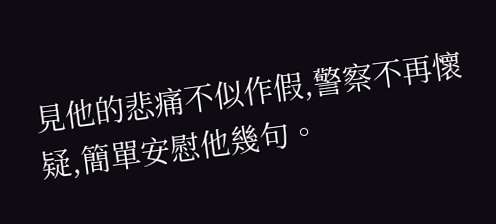見他的悲痛不似作假,警察不再懷疑,簡單安慰他幾句。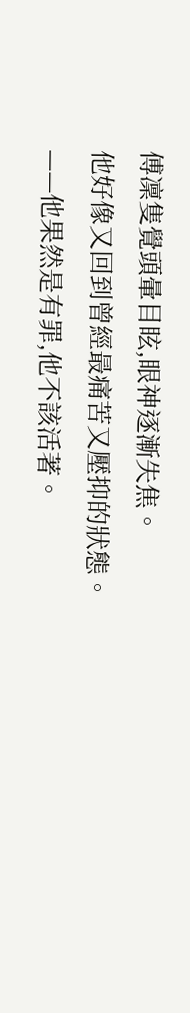傅凜隻覺頭暈目眩,眼神逐漸失焦。
他好像又回到曾經最痛苦又壓抑的狀態。
——他果然是有罪,他不該活著。